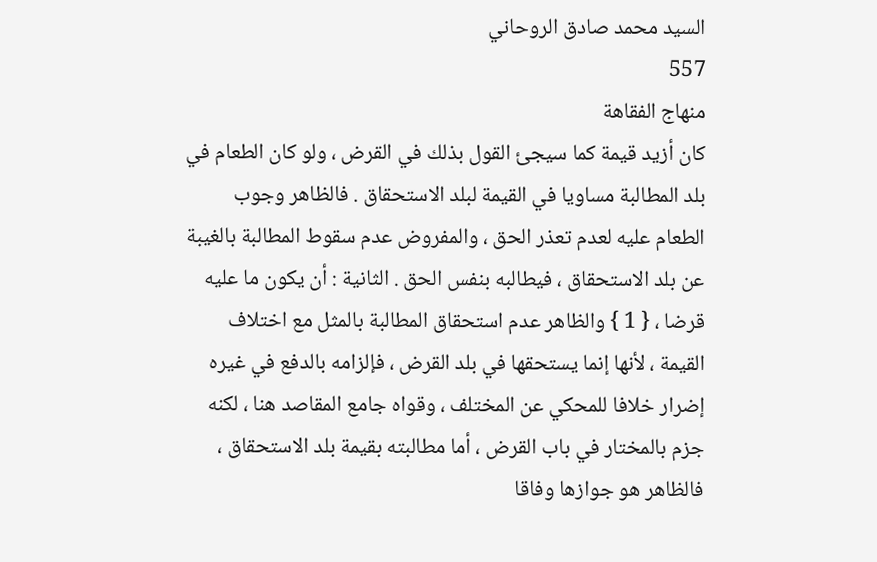السيد محمد صادق الروحاني
557
منهاج الفقاهة
كان أزيد قيمة كما سيجئ القول بذلك في القرض ، ولو كان الطعام في بلد المطالبة مساويا في القيمة لبلد الاستحقاق . فالظاهر وجوب الطعام عليه لعدم تعذر الحق ، والمفروض عدم سقوط المطالبة بالغيبة عن بلد الاستحقاق ، فيطالبه بنفس الحق . الثانية : أن يكون ما عليه قرضا ، { 1 } والظاهر عدم استحقاق المطالبة بالمثل مع اختلاف القيمة ، لأنها إنما يستحقها في بلد القرض ، فإلزامه بالدفع في غيره إضرار خلافا للمحكي عن المختلف ، وقواه جامع المقاصد هنا ، لكنه جزم بالمختار في باب القرض ، أما مطالبته بقيمة بلد الاستحقاق ، فالظاهر هو جوازها وفاقا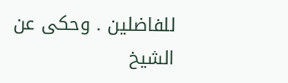للفاضلين . وحكى عن الشيخ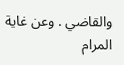والقاضي . وعن غاية المرام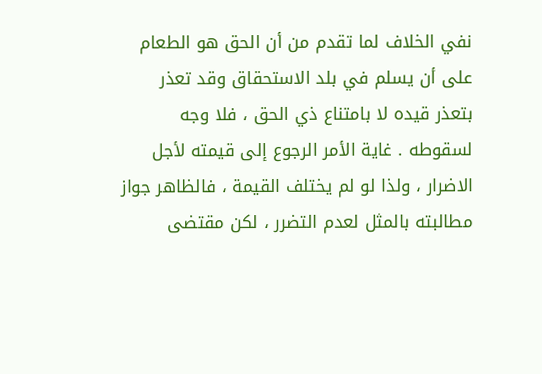نفي الخلاف لما تقدم من أن الحق هو الطعام على أن يسلم في بلد الاستحقاق وقد تعذر بتعذر قيده لا بامتناع ذي الحق ، فلا وجه لسقوطه . غاية الأمر الرجوع إلى قيمته لأجل الاضرار ، ولذا لو لم يختلف القيمة ، فالظاهر جواز مطالبته بالمثل لعدم التضرر ، لكن مقتضى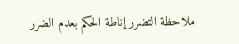ملاحظة التضرر إناطة الحكم بعدم الضرر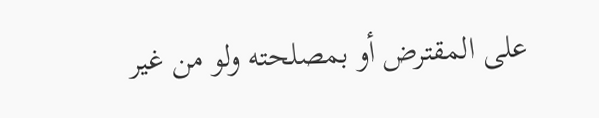على المقترض أو بمصلحته ولو من غير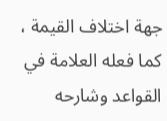جهة اختلاف القيمة ، كما فعله العلامة في القواعد وشارحه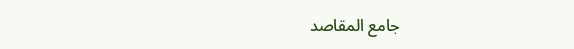جامع المقاصد